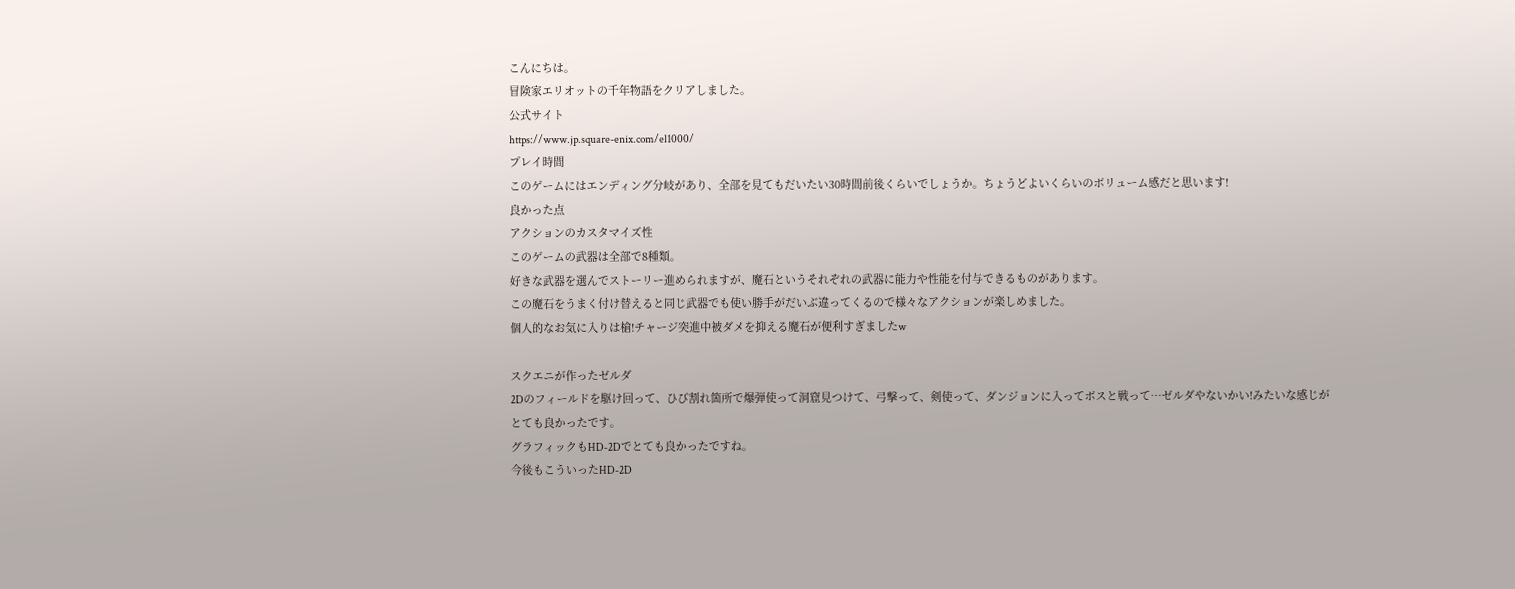こんにちは。
冒険家エリオットの千年物語をクリアしました。
公式サイト
https://www.jp.square-enix.com/el1000/
プレイ時間
このゲームにはエンディング分岐があり、全部を見てもだいたい30時間前後くらいでしょうか。ちょうどよいくらいのボリューム感だと思います!
良かった点
アクションのカスタマイズ性
このゲームの武器は全部で8種類。
好きな武器を選んでストーリー進められますが、魔石というそれぞれの武器に能力や性能を付与できるものがあります。
この魔石をうまく付け替えると同じ武器でも使い勝手がだいぶ違ってくるので様々なアクションが楽しめました。
個人的なお気に入りは槍!チャージ突進中被ダメを抑える魔石が便利すぎましたw

スクエニが作ったゼルダ
2Dのフィールドを駆け回って、ひび割れ箇所で爆弾使って洞窟見つけて、弓撃って、剣使って、ダンジョンに入ってボスと戦って…ゼルダやないかい!みたいな感じがとても良かったです。
グラフィックもHD-2Dでとても良かったですね。
今後もこういったHD-2D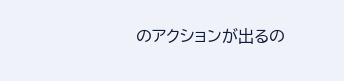のアクションが出るの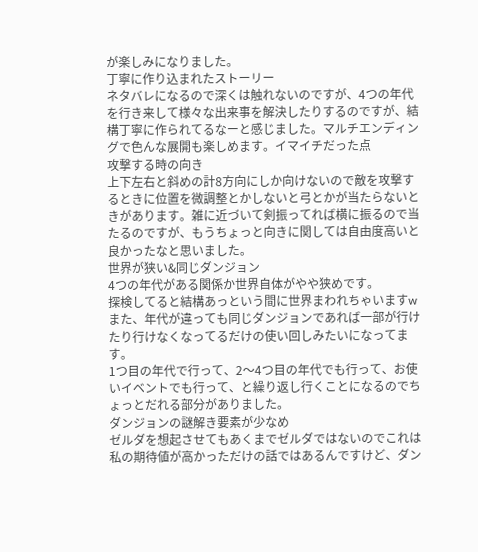が楽しみになりました。
丁寧に作り込まれたストーリー
ネタバレになるので深くは触れないのですが、4つの年代を行き来して様々な出来事を解決したりするのですが、結構丁寧に作られてるなーと感じました。マルチエンディングで色んな展開も楽しめます。イマイチだった点
攻撃する時の向き
上下左右と斜めの計8方向にしか向けないので敵を攻撃するときに位置を微調整とかしないと弓とかが当たらないときがあります。雑に近づいて剣振ってれば横に振るので当たるのですが、もうちょっと向きに関しては自由度高いと良かったなと思いました。
世界が狭い&同じダンジョン
4つの年代がある関係か世界自体がやや狭めです。
探検してると結構あっという間に世界まわれちゃいますw
また、年代が違っても同じダンジョンであれば一部が行けたり行けなくなってるだけの使い回しみたいになってます。
1つ目の年代で行って、2〜4つ目の年代でも行って、お使いイベントでも行って、と繰り返し行くことになるのでちょっとだれる部分がありました。
ダンジョンの謎解き要素が少なめ
ゼルダを想起させてもあくまでゼルダではないのでこれは私の期待値が高かっただけの話ではあるんですけど、ダン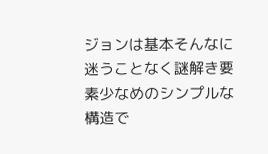ジョンは基本そんなに迷うことなく謎解き要素少なめのシンプルな構造で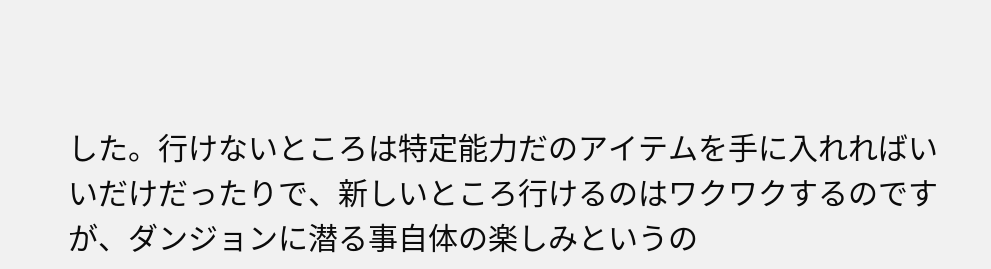した。行けないところは特定能力だのアイテムを手に入れればいいだけだったりで、新しいところ行けるのはワクワクするのですが、ダンジョンに潜る事自体の楽しみというの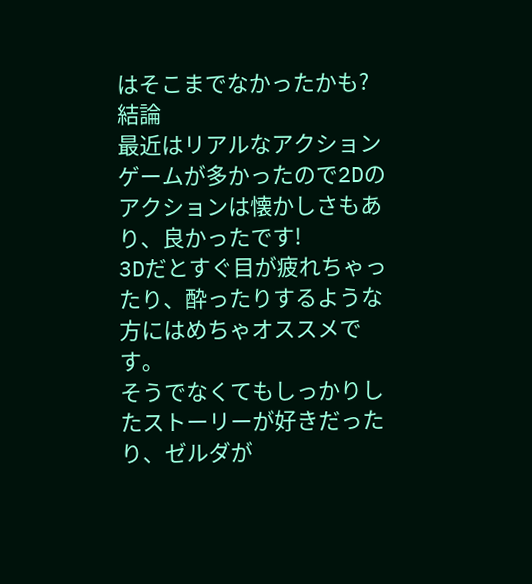はそこまでなかったかも?
結論
最近はリアルなアクションゲームが多かったので2Dのアクションは懐かしさもあり、良かったです!
3Dだとすぐ目が疲れちゃったり、酔ったりするような方にはめちゃオススメです。
そうでなくてもしっかりしたストーリーが好きだったり、ゼルダが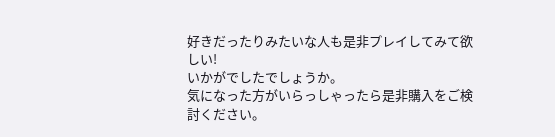好きだったりみたいな人も是非プレイしてみて欲しい!
いかがでしたでしょうか。
気になった方がいらっしゃったら是非購入をご検討ください。